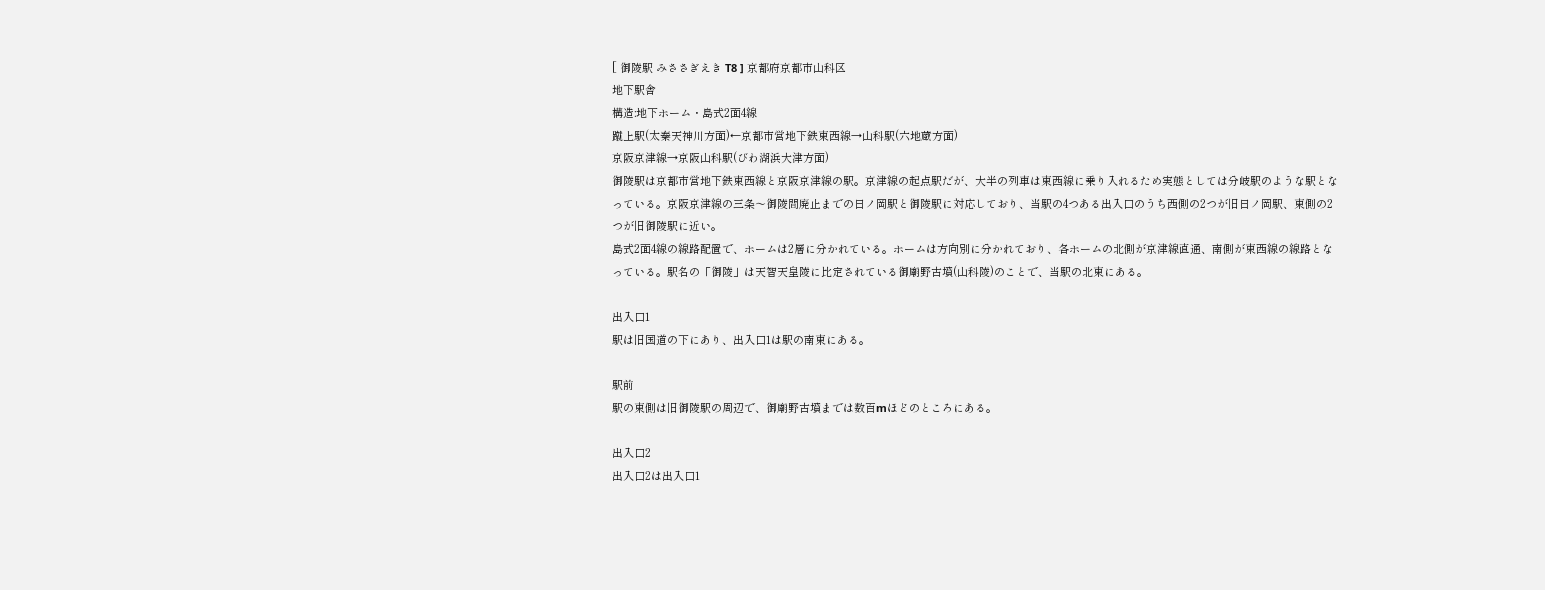[ 御陵駅 みささぎえき T8 ] 京都府京都市山科区
地下駅舎
構造:地下ホーム・島式2面4線
蹴上駅(太秦天神川方面)←京都市営地下鉄東西線→山科駅(六地蔵方面)
京阪京津線→京阪山科駅(びわ湖浜大津方面)
御陵駅は京都市営地下鉄東西線と京阪京津線の駅。京津線の起点駅だが、大半の列車は東西線に乗り入れるため実態としては分岐駅のような駅となっている。京阪京津線の三条〜御陵間廃止までの日ノ岡駅と御陵駅に対応しており、当駅の4つある出入口のうち西側の2つが旧日ノ岡駅、東側の2つが旧御陵駅に近い。
島式2面4線の線路配置で、ホームは2層に分かれている。ホームは方向別に分かれており、各ホームの北側が京津線直通、南側が東西線の線路となっている。駅名の「御陵」は天智天皇陵に比定されている御廟野古墳(山科陵)のことで、当駅の北東にある。

出入口1
駅は旧国道の下にあり、出入口1は駅の南東にある。

駅前
駅の東側は旧御陵駅の周辺で、御廟野古墳までは数百mほどのところにある。

出入口2
出入口2は出入口1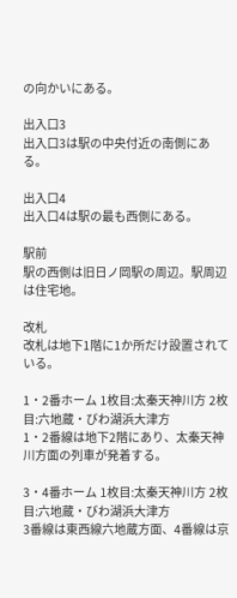の向かいにある。

出入口3
出入口3は駅の中央付近の南側にある。

出入口4
出入口4は駅の最も西側にある。

駅前
駅の西側は旧日ノ岡駅の周辺。駅周辺は住宅地。

改札
改札は地下1階に1か所だけ設置されている。

1・2番ホーム 1枚目:太秦天神川方 2枚目:六地蔵・びわ湖浜大津方
1・2番線は地下2階にあり、太秦天神川方面の列車が発着する。

3・4番ホーム 1枚目:太秦天神川方 2枚目:六地蔵・びわ湖浜大津方
3番線は東西線六地蔵方面、4番線は京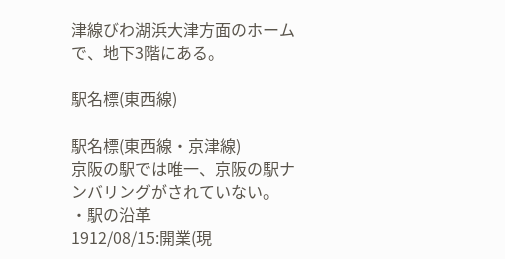津線びわ湖浜大津方面のホームで、地下3階にある。

駅名標(東西線)

駅名標(東西線・京津線)
京阪の駅では唯一、京阪の駅ナンバリングがされていない。
・駅の沿革
1912/08/15:開業(現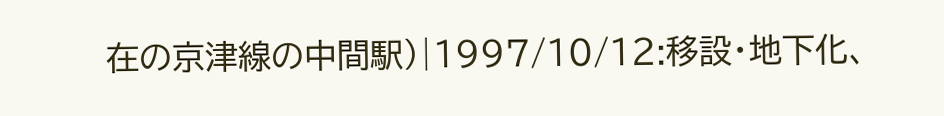在の京津線の中間駅)|1997/10/12:移設・地下化、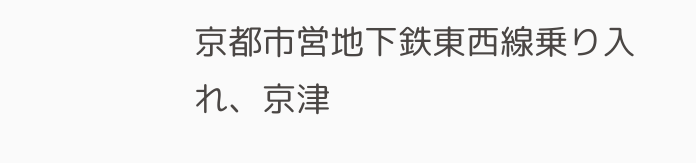京都市営地下鉄東西線乗り入れ、京津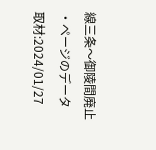線三条〜御陵間廃止
・ページのデータ
取材:2024/01/27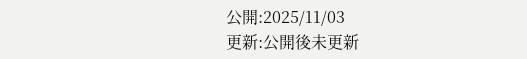公開:2025/11/03
更新:公開後未更新